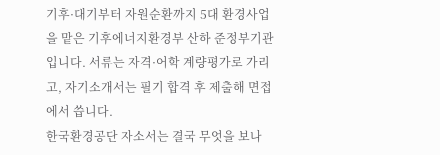기후·대기부터 자원순환까지 5대 환경사업을 맡은 기후에너지환경부 산하 준정부기관입니다. 서류는 자격·어학 계량평가로 가리고, 자기소개서는 필기 합격 후 제출해 면접에서 씁니다.
한국환경공단 자소서는 결국 무엇을 보나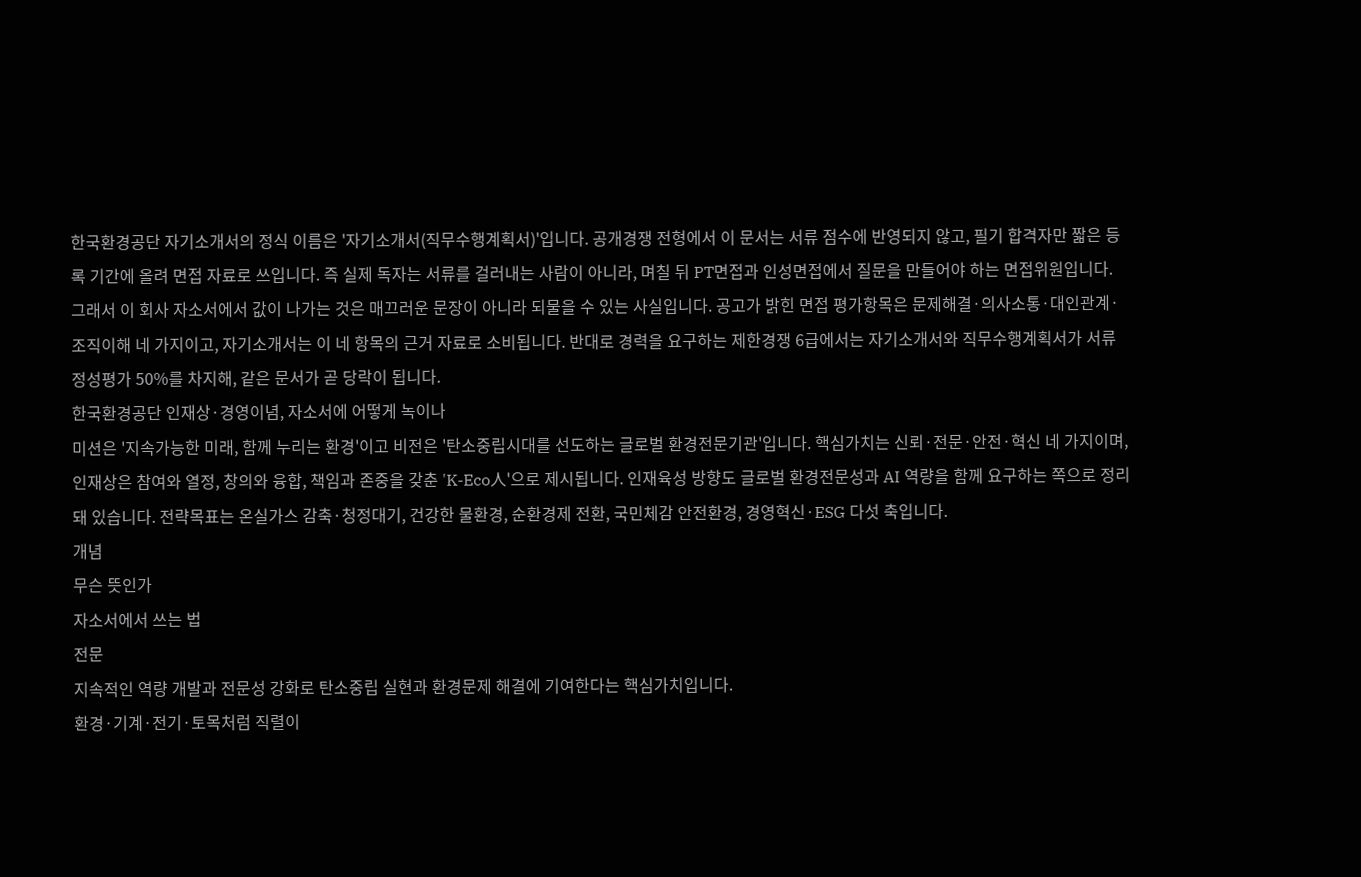한국환경공단 자기소개서의 정식 이름은 '자기소개서(직무수행계획서)'입니다. 공개경쟁 전형에서 이 문서는 서류 점수에 반영되지 않고, 필기 합격자만 짧은 등록 기간에 올려 면접 자료로 쓰입니다. 즉 실제 독자는 서류를 걸러내는 사람이 아니라, 며칠 뒤 PT면접과 인성면접에서 질문을 만들어야 하는 면접위원입니다. 그래서 이 회사 자소서에서 값이 나가는 것은 매끄러운 문장이 아니라 되물을 수 있는 사실입니다. 공고가 밝힌 면접 평가항목은 문제해결·의사소통·대인관계·조직이해 네 가지이고, 자기소개서는 이 네 항목의 근거 자료로 소비됩니다. 반대로 경력을 요구하는 제한경쟁 6급에서는 자기소개서와 직무수행계획서가 서류 정성평가 50%를 차지해, 같은 문서가 곧 당락이 됩니다.
한국환경공단 인재상·경영이념, 자소서에 어떻게 녹이나
미션은 '지속가능한 미래, 함께 누리는 환경'이고 비전은 '탄소중립시대를 선도하는 글로벌 환경전문기관'입니다. 핵심가치는 신뢰·전문·안전·혁신 네 가지이며, 인재상은 참여와 열정, 창의와 융합, 책임과 존중을 갖춘 'K-Eco人'으로 제시됩니다. 인재육성 방향도 글로벌 환경전문성과 AI 역량을 함께 요구하는 쪽으로 정리돼 있습니다. 전략목표는 온실가스 감축·청정대기, 건강한 물환경, 순환경제 전환, 국민체감 안전환경, 경영혁신·ESG 다섯 축입니다.
개념
무슨 뜻인가
자소서에서 쓰는 법
전문
지속적인 역량 개발과 전문성 강화로 탄소중립 실현과 환경문제 해결에 기여한다는 핵심가치입니다.
환경·기계·전기·토목처럼 직렬이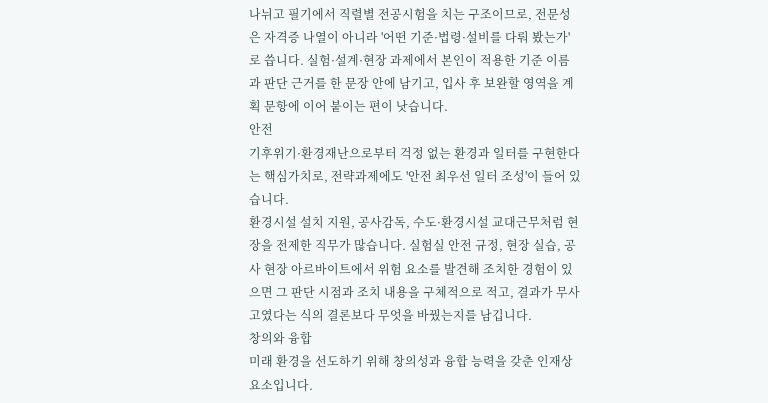나뉘고 필기에서 직렬별 전공시험을 치는 구조이므로, 전문성은 자격증 나열이 아니라 '어떤 기준·법령·설비를 다뤄 봤는가'로 씁니다. 실험·설계·현장 과제에서 본인이 적용한 기준 이름과 판단 근거를 한 문장 안에 남기고, 입사 후 보완할 영역을 계획 문항에 이어 붙이는 편이 낫습니다.
안전
기후위기·환경재난으로부터 걱정 없는 환경과 일터를 구현한다는 핵심가치로, 전략과제에도 '안전 최우선 일터 조성'이 들어 있습니다.
환경시설 설치 지원, 공사감독, 수도·환경시설 교대근무처럼 현장을 전제한 직무가 많습니다. 실험실 안전 규정, 현장 실습, 공사 현장 아르바이트에서 위험 요소를 발견해 조치한 경험이 있으면 그 판단 시점과 조치 내용을 구체적으로 적고, 결과가 무사고였다는 식의 결론보다 무엇을 바꿨는지를 남깁니다.
창의와 융합
미래 환경을 선도하기 위해 창의성과 융합 능력을 갖춘 인재상 요소입니다.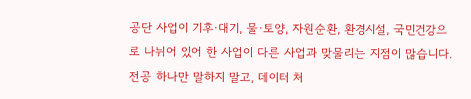공단 사업이 기후·대기, 물·토양, 자원순환, 환경시설, 국민건강으로 나뉘어 있어 한 사업이 다른 사업과 맞물리는 지점이 많습니다. 전공 하나만 말하지 말고, 데이터 처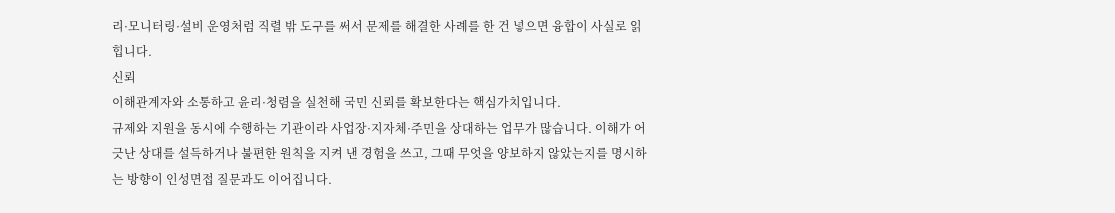리·모니터링·설비 운영처럼 직렬 밖 도구를 써서 문제를 해결한 사례를 한 건 넣으면 융합이 사실로 읽힙니다.
신뢰
이해관계자와 소통하고 윤리·청렴을 실천해 국민 신뢰를 확보한다는 핵심가치입니다.
규제와 지원을 동시에 수행하는 기관이라 사업장·지자체·주민을 상대하는 업무가 많습니다. 이해가 어긋난 상대를 설득하거나 불편한 원칙을 지켜 낸 경험을 쓰고, 그때 무엇을 양보하지 않았는지를 명시하는 방향이 인성면접 질문과도 이어집니다.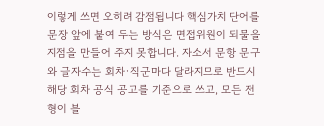이렇게 쓰면 오히려 감점됩니다 핵심가치 단어를 문장 앞에 붙여 두는 방식은 면접위원이 되물을 지점을 만들어 주지 못합니다. 자소서 문항 문구와 글자수는 회차·직군마다 달라지므로 반드시 해당 회차 공식 공고를 기준으로 쓰고, 모든 전형이 블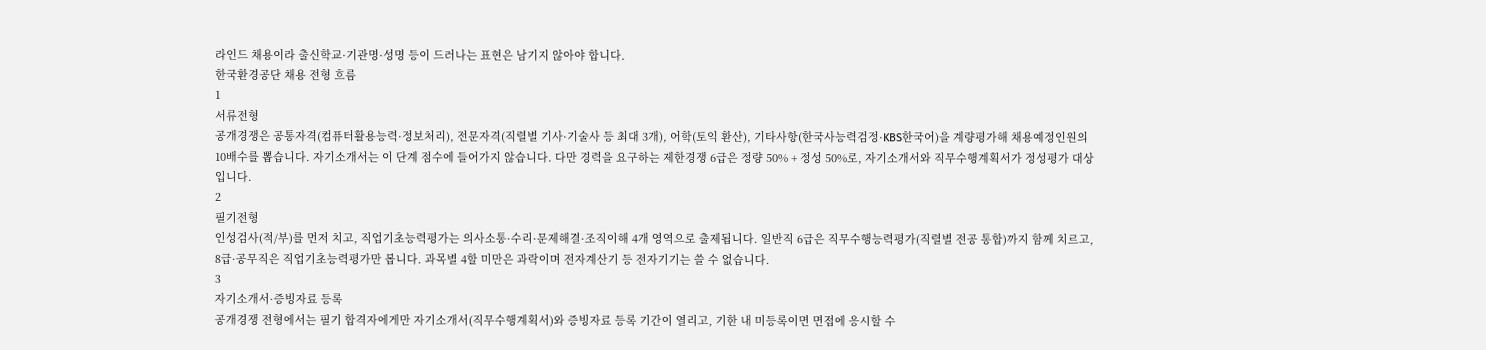라인드 채용이라 출신학교·기관명·성명 등이 드러나는 표현은 남기지 않아야 합니다.
한국환경공단 채용 전형 흐름
1
서류전형
공개경쟁은 공통자격(컴퓨터활용능력·정보처리), 전문자격(직렬별 기사·기술사 등 최대 3개), 어학(토익 환산), 기타사항(한국사능력검정·KBS한국어)을 계량평가해 채용예정인원의 10배수를 뽑습니다. 자기소개서는 이 단계 점수에 들어가지 않습니다. 다만 경력을 요구하는 제한경쟁 6급은 정량 50% + 정성 50%로, 자기소개서와 직무수행계획서가 정성평가 대상입니다.
2
필기전형
인성검사(적/부)를 먼저 치고, 직업기초능력평가는 의사소통·수리·문제해결·조직이해 4개 영역으로 출제됩니다. 일반직 6급은 직무수행능력평가(직렬별 전공 통합)까지 함께 치르고, 8급·공무직은 직업기초능력평가만 봅니다. 과목별 4할 미만은 과락이며 전자계산기 등 전자기기는 쓸 수 없습니다.
3
자기소개서·증빙자료 등록
공개경쟁 전형에서는 필기 합격자에게만 자기소개서(직무수행계획서)와 증빙자료 등록 기간이 열리고, 기한 내 미등록이면 면접에 응시할 수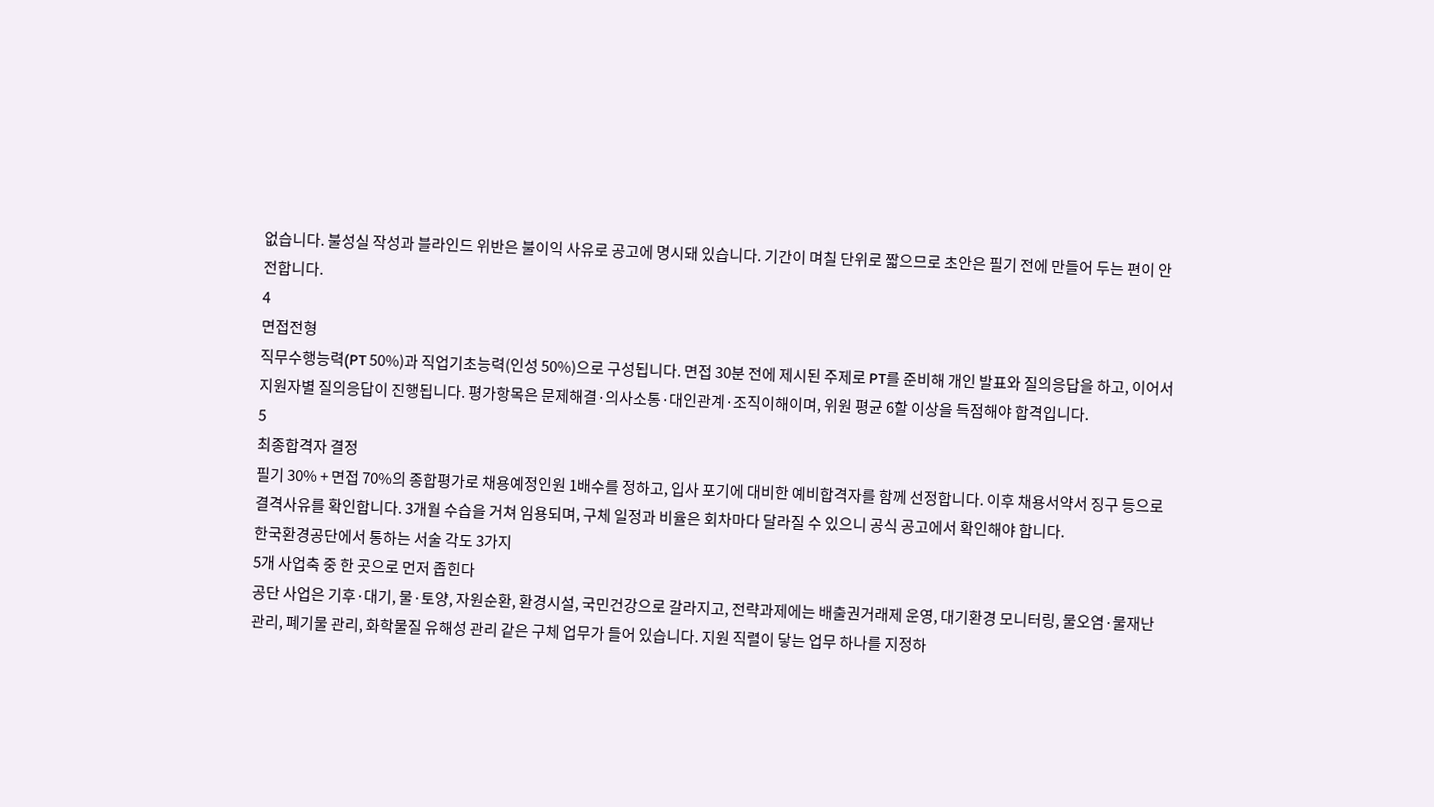없습니다. 불성실 작성과 블라인드 위반은 불이익 사유로 공고에 명시돼 있습니다. 기간이 며칠 단위로 짧으므로 초안은 필기 전에 만들어 두는 편이 안전합니다.
4
면접전형
직무수행능력(PT 50%)과 직업기초능력(인성 50%)으로 구성됩니다. 면접 30분 전에 제시된 주제로 PT를 준비해 개인 발표와 질의응답을 하고, 이어서 지원자별 질의응답이 진행됩니다. 평가항목은 문제해결·의사소통·대인관계·조직이해이며, 위원 평균 6할 이상을 득점해야 합격입니다.
5
최종합격자 결정
필기 30% + 면접 70%의 종합평가로 채용예정인원 1배수를 정하고, 입사 포기에 대비한 예비합격자를 함께 선정합니다. 이후 채용서약서 징구 등으로 결격사유를 확인합니다. 3개월 수습을 거쳐 임용되며, 구체 일정과 비율은 회차마다 달라질 수 있으니 공식 공고에서 확인해야 합니다.
한국환경공단에서 통하는 서술 각도 3가지
5개 사업축 중 한 곳으로 먼저 좁힌다
공단 사업은 기후·대기, 물·토양, 자원순환, 환경시설, 국민건강으로 갈라지고, 전략과제에는 배출권거래제 운영, 대기환경 모니터링, 물오염·물재난 관리, 폐기물 관리, 화학물질 유해성 관리 같은 구체 업무가 들어 있습니다. 지원 직렬이 닿는 업무 하나를 지정하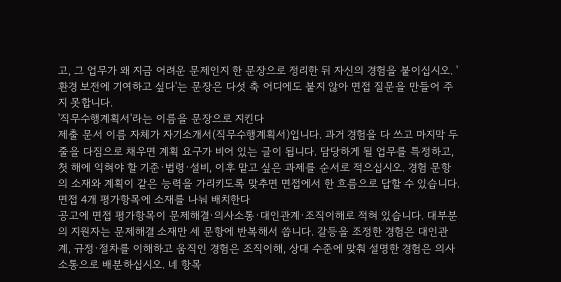고, 그 업무가 왜 지금 어려운 문제인지 한 문장으로 정리한 뒤 자신의 경험을 붙이십시오. '환경 보전에 기여하고 싶다'는 문장은 다섯 축 어디에도 붙지 않아 면접 질문을 만들어 주지 못합니다.
'직무수행계획서'라는 이름을 문장으로 지킨다
제출 문서 이름 자체가 자기소개서(직무수행계획서)입니다. 과거 경험을 다 쓰고 마지막 두 줄을 다짐으로 채우면 계획 요구가 비어 있는 글이 됩니다. 담당하게 될 업무를 특정하고, 첫 해에 익혀야 할 기준·법령·설비, 이후 맡고 싶은 과제를 순서로 적으십시오. 경험 문항의 소재와 계획이 같은 능력을 가리키도록 맞추면 면접에서 한 흐름으로 답할 수 있습니다.
면접 4개 평가항목에 소재를 나눠 배치한다
공고에 면접 평가항목이 문제해결·의사소통·대인관계·조직이해로 적혀 있습니다. 대부분의 지원자는 문제해결 소재만 세 문항에 반복해서 씁니다. 갈등을 조정한 경험은 대인관계, 규정·절차를 이해하고 움직인 경험은 조직이해, 상대 수준에 맞춰 설명한 경험은 의사소통으로 배분하십시오. 네 항목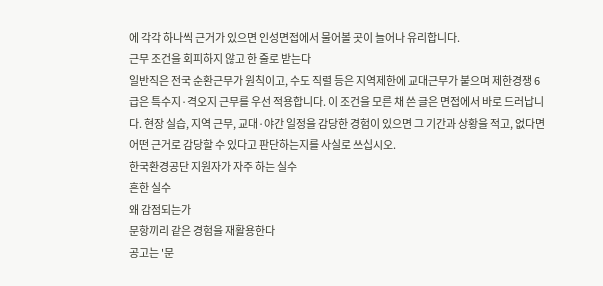에 각각 하나씩 근거가 있으면 인성면접에서 물어볼 곳이 늘어나 유리합니다.
근무 조건을 회피하지 않고 한 줄로 받는다
일반직은 전국 순환근무가 원칙이고, 수도 직렬 등은 지역제한에 교대근무가 붙으며 제한경쟁 6급은 특수지·격오지 근무를 우선 적용합니다. 이 조건을 모른 채 쓴 글은 면접에서 바로 드러납니다. 현장 실습, 지역 근무, 교대·야간 일정을 감당한 경험이 있으면 그 기간과 상황을 적고, 없다면 어떤 근거로 감당할 수 있다고 판단하는지를 사실로 쓰십시오.
한국환경공단 지원자가 자주 하는 실수
흔한 실수
왜 감점되는가
문항끼리 같은 경험을 재활용한다
공고는 '문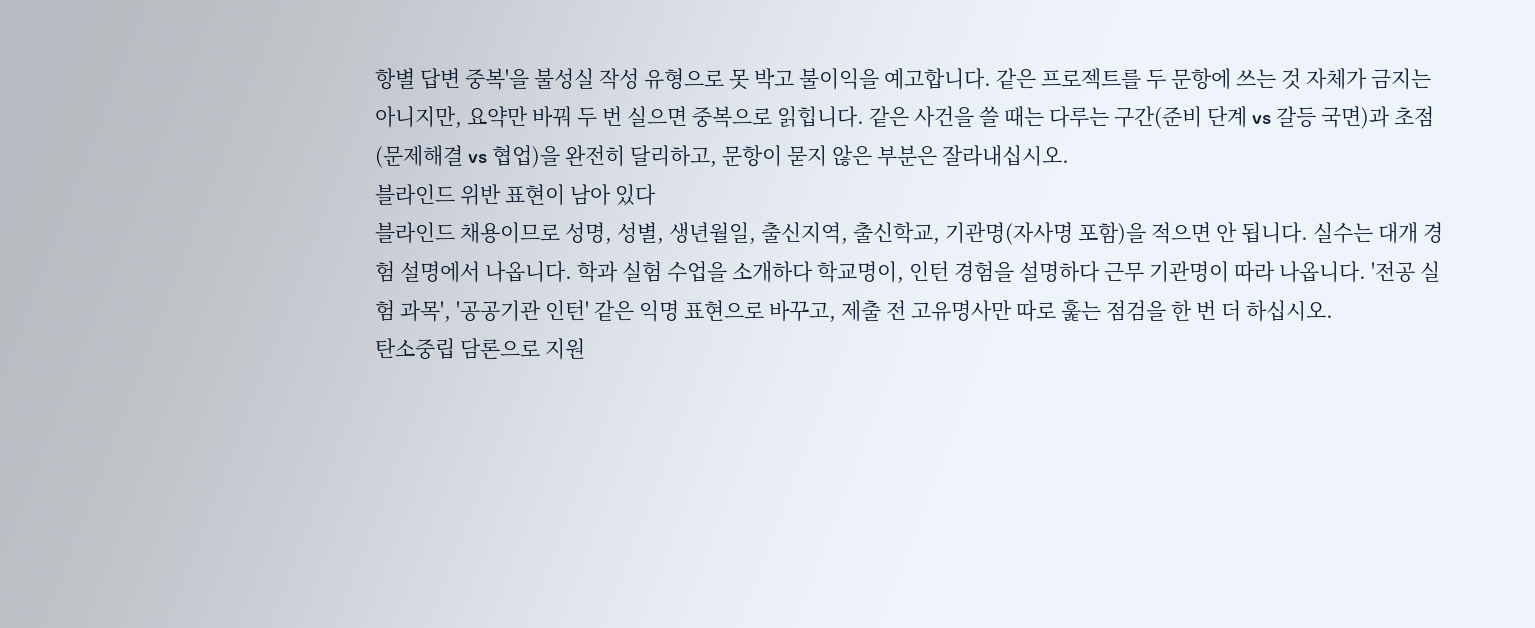항별 답변 중복'을 불성실 작성 유형으로 못 박고 불이익을 예고합니다. 같은 프로젝트를 두 문항에 쓰는 것 자체가 금지는 아니지만, 요약만 바꿔 두 번 실으면 중복으로 읽힙니다. 같은 사건을 쓸 때는 다루는 구간(준비 단계 vs 갈등 국면)과 초점(문제해결 vs 협업)을 완전히 달리하고, 문항이 묻지 않은 부분은 잘라내십시오.
블라인드 위반 표현이 남아 있다
블라인드 채용이므로 성명, 성별, 생년월일, 출신지역, 출신학교, 기관명(자사명 포함)을 적으면 안 됩니다. 실수는 대개 경험 설명에서 나옵니다. 학과 실험 수업을 소개하다 학교명이, 인턴 경험을 설명하다 근무 기관명이 따라 나옵니다. '전공 실험 과목', '공공기관 인턴' 같은 익명 표현으로 바꾸고, 제출 전 고유명사만 따로 훑는 점검을 한 번 더 하십시오.
탄소중립 담론으로 지원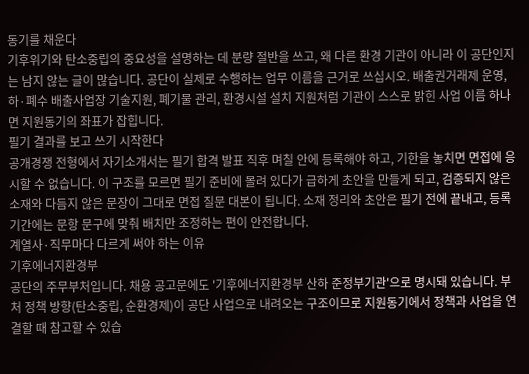동기를 채운다
기후위기와 탄소중립의 중요성을 설명하는 데 분량 절반을 쓰고, 왜 다른 환경 기관이 아니라 이 공단인지는 남지 않는 글이 많습니다. 공단이 실제로 수행하는 업무 이름을 근거로 쓰십시오. 배출권거래제 운영, 하·폐수 배출사업장 기술지원, 폐기물 관리, 환경시설 설치 지원처럼 기관이 스스로 밝힌 사업 이름 하나면 지원동기의 좌표가 잡힙니다.
필기 결과를 보고 쓰기 시작한다
공개경쟁 전형에서 자기소개서는 필기 합격 발표 직후 며칠 안에 등록해야 하고, 기한을 놓치면 면접에 응시할 수 없습니다. 이 구조를 모르면 필기 준비에 몰려 있다가 급하게 초안을 만들게 되고, 검증되지 않은 소재와 다듬지 않은 문장이 그대로 면접 질문 대본이 됩니다. 소재 정리와 초안은 필기 전에 끝내고, 등록 기간에는 문항 문구에 맞춰 배치만 조정하는 편이 안전합니다.
계열사·직무마다 다르게 써야 하는 이유
기후에너지환경부
공단의 주무부처입니다. 채용 공고문에도 '기후에너지환경부 산하 준정부기관'으로 명시돼 있습니다. 부처 정책 방향(탄소중립, 순환경제)이 공단 사업으로 내려오는 구조이므로 지원동기에서 정책과 사업을 연결할 때 참고할 수 있습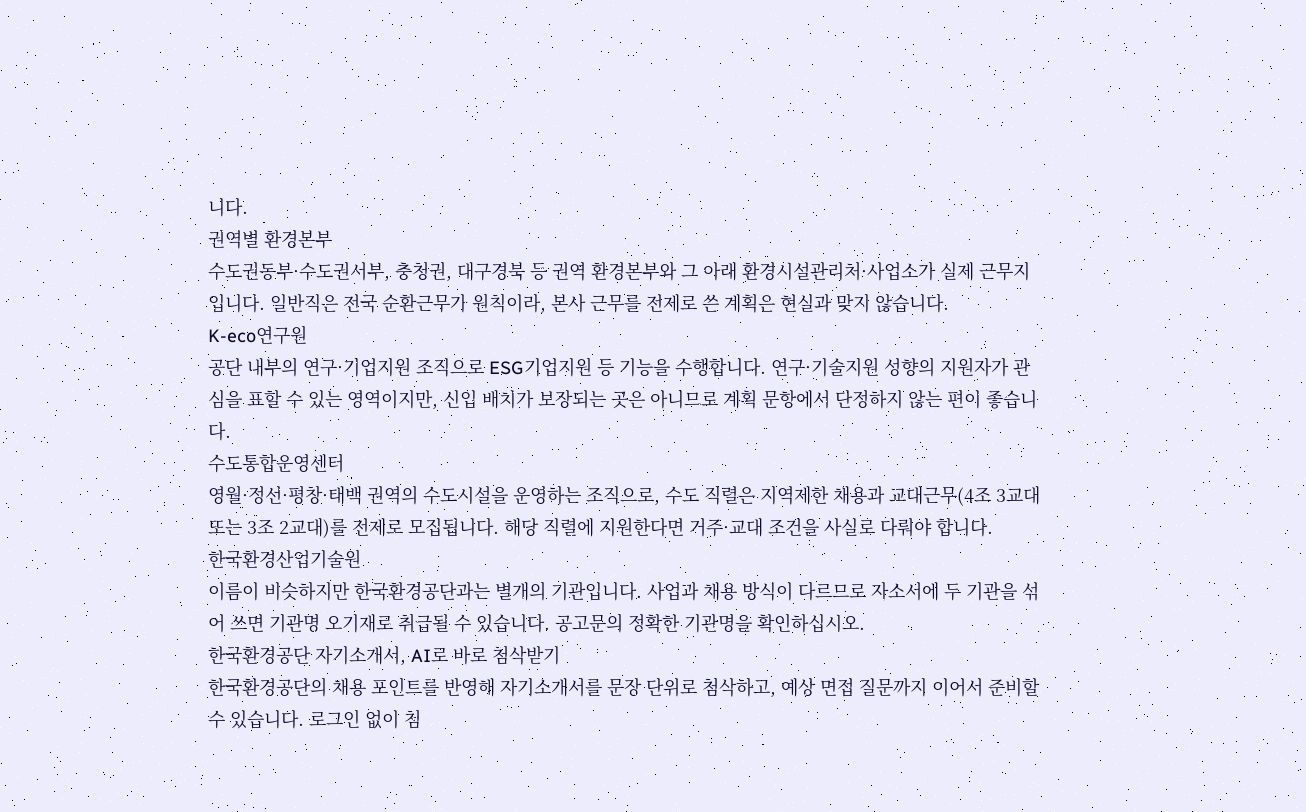니다.
권역별 환경본부
수도권동부·수도권서부, 충청권, 대구경북 등 권역 환경본부와 그 아래 환경시설관리처·사업소가 실제 근무지입니다. 일반직은 전국 순환근무가 원칙이라, 본사 근무를 전제로 쓴 계획은 현실과 맞지 않습니다.
K-eco연구원
공단 내부의 연구·기업지원 조직으로 ESG기업지원 등 기능을 수행합니다. 연구·기술지원 성향의 지원자가 관심을 표할 수 있는 영역이지만, 신입 배치가 보장되는 곳은 아니므로 계획 문항에서 단정하지 않는 편이 좋습니다.
수도통합운영센터
영월·정선·평창·태백 권역의 수도시설을 운영하는 조직으로, 수도 직렬은 지역제한 채용과 교대근무(4조 3교대 또는 3조 2교대)를 전제로 모집됩니다. 해당 직렬에 지원한다면 거주·교대 조건을 사실로 다뤄야 합니다.
한국환경산업기술원
이름이 비슷하지만 한국환경공단과는 별개의 기관입니다. 사업과 채용 방식이 다르므로 자소서에 두 기관을 섞어 쓰면 기관명 오기재로 취급될 수 있습니다. 공고문의 정확한 기관명을 확인하십시오.
한국환경공단 자기소개서, AI로 바로 첨삭받기
한국환경공단의 채용 포인트를 반영해 자기소개서를 문장 단위로 첨삭하고, 예상 면접 질문까지 이어서 준비할 수 있습니다. 로그인 없이 첨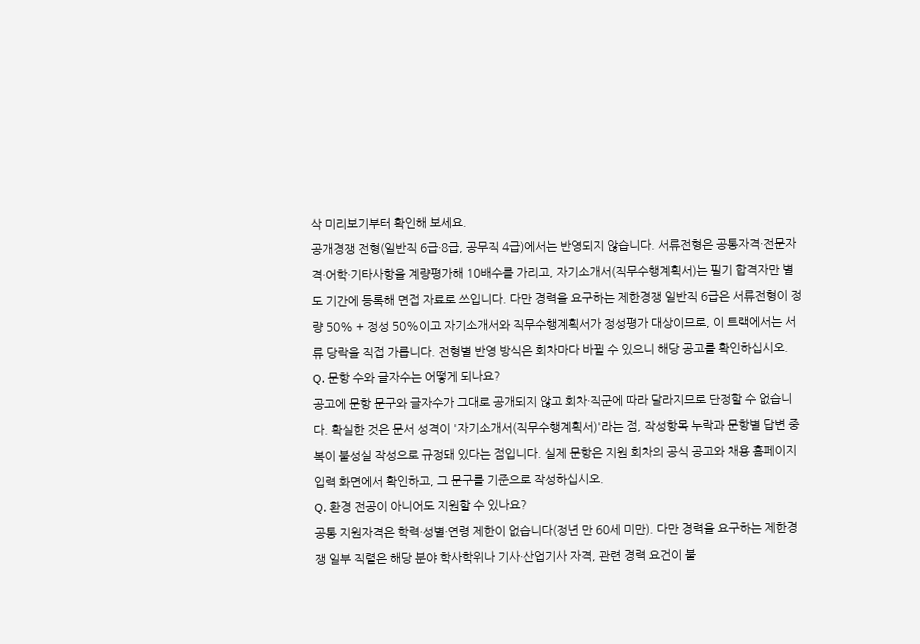삭 미리보기부터 확인해 보세요.
공개경쟁 전형(일반직 6급·8급, 공무직 4급)에서는 반영되지 않습니다. 서류전형은 공통자격·전문자격·어학·기타사항을 계량평가해 10배수를 가리고, 자기소개서(직무수행계획서)는 필기 합격자만 별도 기간에 등록해 면접 자료로 쓰입니다. 다만 경력을 요구하는 제한경쟁 일반직 6급은 서류전형이 정량 50% + 정성 50%이고 자기소개서와 직무수행계획서가 정성평가 대상이므로, 이 트랙에서는 서류 당락을 직접 가릅니다. 전형별 반영 방식은 회차마다 바뀔 수 있으니 해당 공고를 확인하십시오.
Q. 문항 수와 글자수는 어떻게 되나요?
공고에 문항 문구와 글자수가 그대로 공개되지 않고 회차·직군에 따라 달라지므로 단정할 수 없습니다. 확실한 것은 문서 성격이 '자기소개서(직무수행계획서)'라는 점, 작성항목 누락과 문항별 답변 중복이 불성실 작성으로 규정돼 있다는 점입니다. 실제 문항은 지원 회차의 공식 공고와 채용 홈페이지 입력 화면에서 확인하고, 그 문구를 기준으로 작성하십시오.
Q. 환경 전공이 아니어도 지원할 수 있나요?
공통 지원자격은 학력·성별·연령 제한이 없습니다(정년 만 60세 미만). 다만 경력을 요구하는 제한경쟁 일부 직렬은 해당 분야 학사학위나 기사·산업기사 자격, 관련 경력 요건이 붙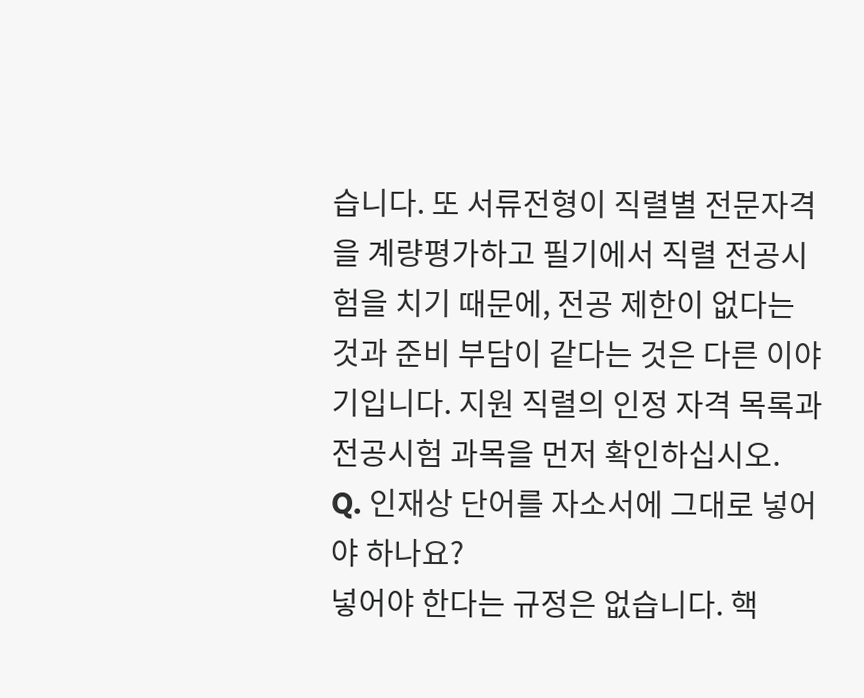습니다. 또 서류전형이 직렬별 전문자격을 계량평가하고 필기에서 직렬 전공시험을 치기 때문에, 전공 제한이 없다는 것과 준비 부담이 같다는 것은 다른 이야기입니다. 지원 직렬의 인정 자격 목록과 전공시험 과목을 먼저 확인하십시오.
Q. 인재상 단어를 자소서에 그대로 넣어야 하나요?
넣어야 한다는 규정은 없습니다. 핵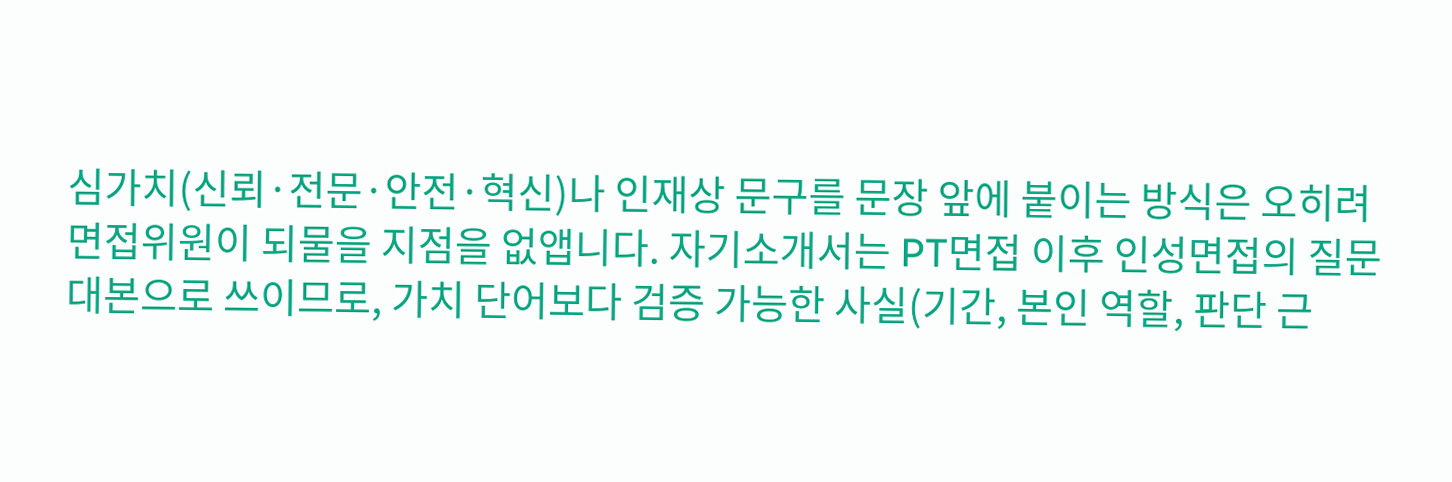심가치(신뢰·전문·안전·혁신)나 인재상 문구를 문장 앞에 붙이는 방식은 오히려 면접위원이 되물을 지점을 없앱니다. 자기소개서는 PT면접 이후 인성면접의 질문 대본으로 쓰이므로, 가치 단어보다 검증 가능한 사실(기간, 본인 역할, 판단 근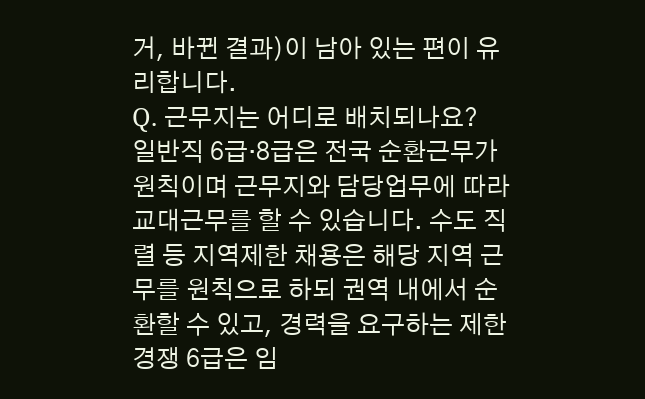거, 바뀐 결과)이 남아 있는 편이 유리합니다.
Q. 근무지는 어디로 배치되나요?
일반직 6급·8급은 전국 순환근무가 원칙이며 근무지와 담당업무에 따라 교대근무를 할 수 있습니다. 수도 직렬 등 지역제한 채용은 해당 지역 근무를 원칙으로 하되 권역 내에서 순환할 수 있고, 경력을 요구하는 제한경쟁 6급은 임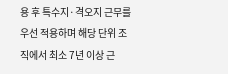용 후 특수지·격오지 근무를 우선 적용하며 해당 단위 조직에서 최소 7년 이상 근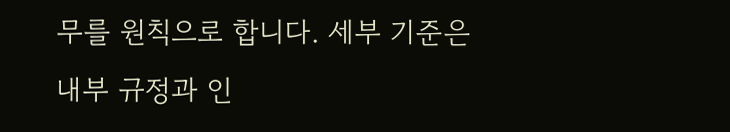무를 원칙으로 합니다. 세부 기준은 내부 규정과 인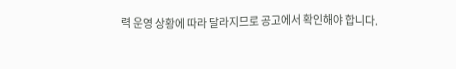력 운영 상황에 따라 달라지므로 공고에서 확인해야 합니다.